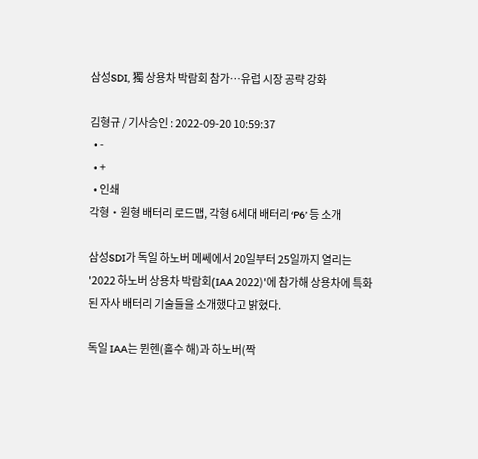삼성SDI, 獨 상용차 박람회 참가…유럽 시장 공략 강화

김형규 / 기사승인 : 2022-09-20 10:59:37
  • -
  • +
  • 인쇄
각형‧원형 배터리 로드맵, 각형 6세대 배터리 ‘P6’ 등 소개

삼성SDI가 독일 하노버 메쎄에서 20일부터 25일까지 열리는 '2022 하노버 상용차 박람회(IAA 2022)'에 참가해 상용차에 특화된 자사 배터리 기술들을 소개했다고 밝혔다.

독일 IAA는 뮌헨(홀수 해)과 하노버(짝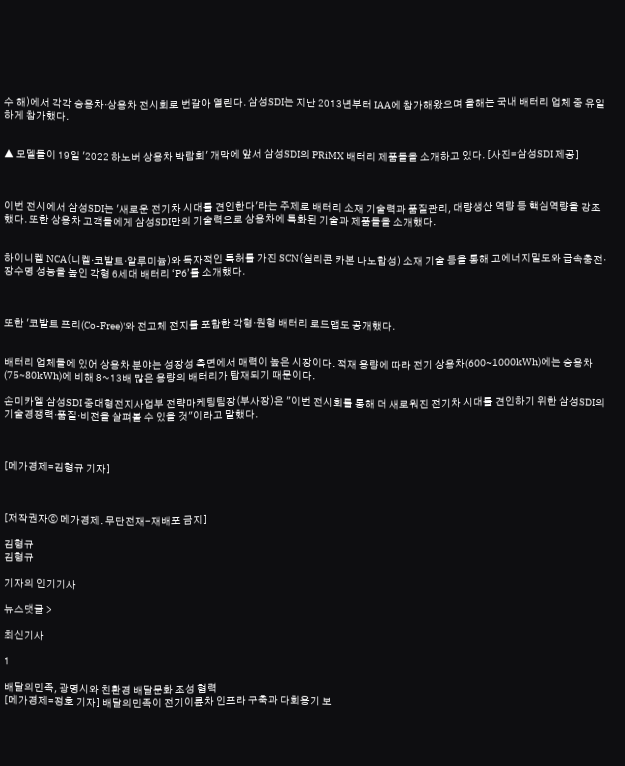수 해)에서 각각 승용차‧상용차 전시회로 번갈아 열린다. 삼성SDI는 지난 2013년부터 IAA에 참가해왔으며 올해는 국내 배터리 업체 중 유일하게 참가했다.


▲ 모델들이 19일 '2022 하노버 상용차 박람회' 개막에 앞서 삼성SDI의 PRiMX 배터리 제품들을 소개하고 있다. [사진=삼성SDI 제공]



이번 전시에서 삼성SDI는 '새로운 전기차 시대를 견인한다'라는 주제로 배터리 소재 기술력과 품질관리, 대량생산 역량 등 핵심역량을 강조했다. 또한 상용차 고객들에게 삼성SDI만의 기술력으로 상용차에 특화된 기술과 제품들을 소개했다.


하이니켈 NCA(니켈‧코발트‧알루미늄)와 독자적인 특허를 가진 SCN(실리콘 카본 나노합성) 소재 기술 등을 통해 고에너지밀도와 급속충전‧장수명 성능을 높인 각형 6세대 배터리 ‘P6’를 소개했다.



또한 '코발트 프리(Co-Free)'와 전고체 전지를 포함한 각형‧원형 배터리 로드맵도 공개했다.


배터리 업체들에 있어 상용차 분야는 성장성 측면에서 매력이 높은 시장이다. 적재 용량에 따라 전기 상용차(600~1000kWh)에는 승용차(75~80kWh)에 비해 8~13배 많은 용량의 배터리가 탑재되기 때문이다.

손미카엘 삼성SDI 중대형전지사업부 전략마케팅팀장(부사장)은 "이번 전시회를 통해 더 새로워진 전기차 시대를 견인하기 위한 삼성SDI의 기술경쟁력‧품질‧비전을 살펴볼 수 있을 것"이라고 말했다.



[메가경제=김형규 기자]



[저작권자ⓒ 메가경제. 무단전재-재배포 금지]

김형규
김형규

기자의 인기기사

뉴스댓글 >

최신기사

1

배달의민족, 광명시와 친환경 배달문화 조성 협력
[메가경제=정호 기자] 배달의민족이 전기이륜차 인프라 구축과 다회용기 보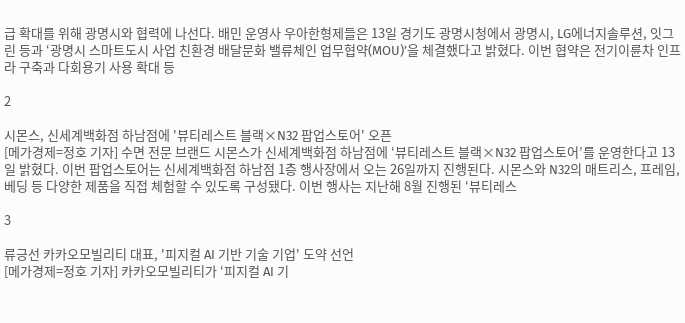급 확대를 위해 광명시와 협력에 나선다. 배민 운영사 우아한형제들은 13일 경기도 광명시청에서 광명시, LG에너지솔루션, 잇그린 등과 ‘광명시 스마트도시 사업 친환경 배달문화 밸류체인 업무협약(MOU)’을 체결했다고 밝혔다. 이번 협약은 전기이륜차 인프라 구축과 다회용기 사용 확대 등

2

시몬스, 신세계백화점 하남점에 '뷰티레스트 블랙×N32 팝업스토어' 오픈
[메가경제=정호 기자] 수면 전문 브랜드 시몬스가 신세계백화점 하남점에 ‘뷰티레스트 블랙×N32 팝업스토어’를 운영한다고 13일 밝혔다. 이번 팝업스토어는 신세계백화점 하남점 1층 행사장에서 오는 26일까지 진행된다. 시몬스와 N32의 매트리스, 프레임, 베딩 등 다양한 제품을 직접 체험할 수 있도록 구성됐다. 이번 행사는 지난해 8월 진행된 ‘뷰티레스

3

류긍선 카카오모빌리티 대표, '피지컬 AI 기반 기술 기업' 도약 선언
[메가경제=정호 기자] 카카오모빌리티가 ‘피지컬 AI 기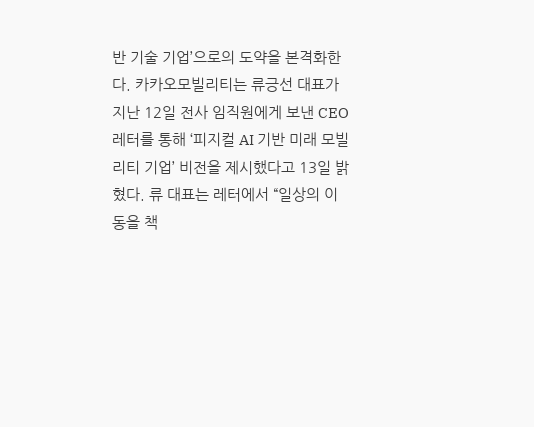반 기술 기업’으로의 도약을 본격화한다. 카카오모빌리티는 류긍선 대표가 지난 12일 전사 임직원에게 보낸 CEO 레터를 통해 ‘피지컬 AI 기반 미래 모빌리티 기업’ 비전을 제시했다고 13일 밝혔다. 류 대표는 레터에서 “일상의 이동을 책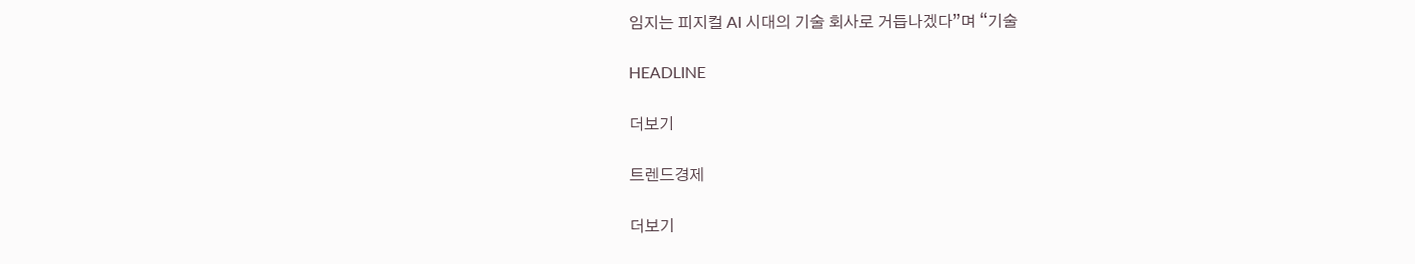임지는 피지컬 AI 시대의 기술 회사로 거듭나겠다”며 “기술

HEADLINE

더보기

트렌드경제

더보기